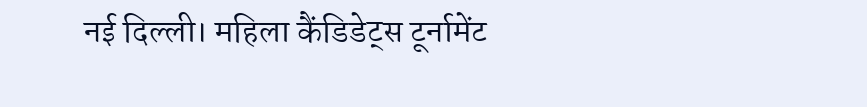नई दिल्ली। महिला कैंडिडेट्स टूर्नामेंट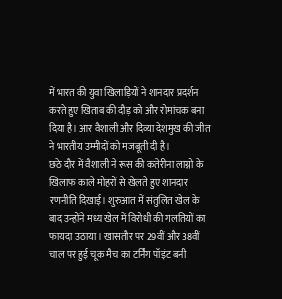में भारत की युवा खिलाड़ियों ने शानदार प्रदर्शन करते हुए खिताब की दौड़ को और रोमांचक बना दिया है। आर वैशाली और दिव्या देशमुख की जीत ने भारतीय उम्मीदों को मजबूती दी है।
छठे दौर में वैशाली ने रूस की कतेरीना लाग्नो के खिलाफ काले मोहरों से खेलते हुए शानदार रणनीति दिखाई। शुरुआत में संतुलित खेल के बाद उन्होंने मध्य खेल में विरोधी की गलतियों का फायदा उठाया। खासतौर पर 29वीं और 38वीं चाल पर हुई चूक मैच का टर्निंग पॉइंट बनी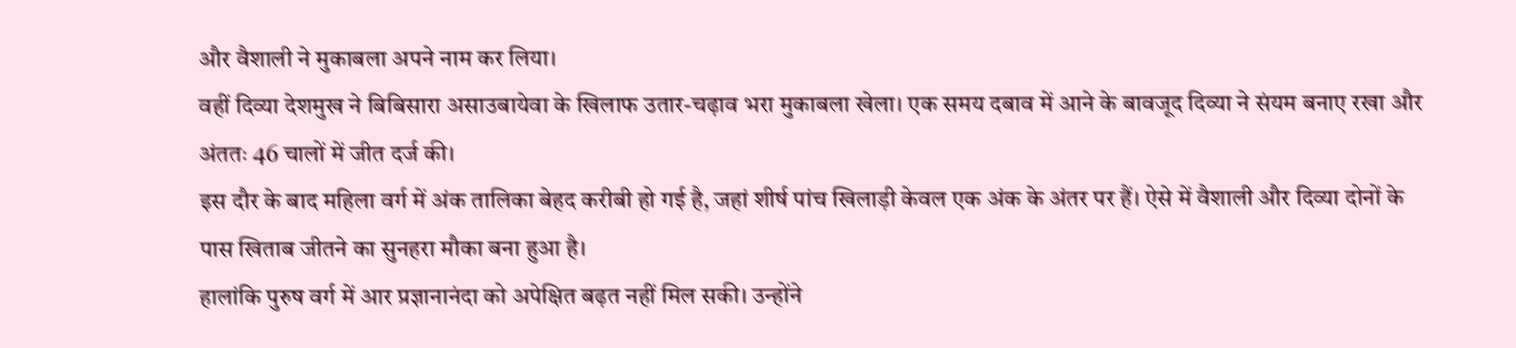और वैशाली ने मुकाबला अपने नाम कर लिया।
वहीं दिव्या देशमुख ने बिबिसारा असाउबायेवा के खिलाफ उतार-चढ़ाव भरा मुकाबला खेला। एक समय दबाव में आने के बावजूद दिव्या ने संयम बनाए रखा और अंततः 46 चालों में जीत दर्ज की।
इस दौर के बाद महिला वर्ग में अंक तालिका बेहद करीबी हो गई है, जहां शीर्ष पांच खिलाड़ी केवल एक अंक के अंतर पर हैं। ऐसे में वैशाली और दिव्या दोनों के पास खिताब जीतने का सुनहरा मौका बना हुआ है।
हालांकि पुरुष वर्ग में आर प्रज्ञानानंदा को अपेक्षित बढ़त नहीं मिल सकी। उन्होंने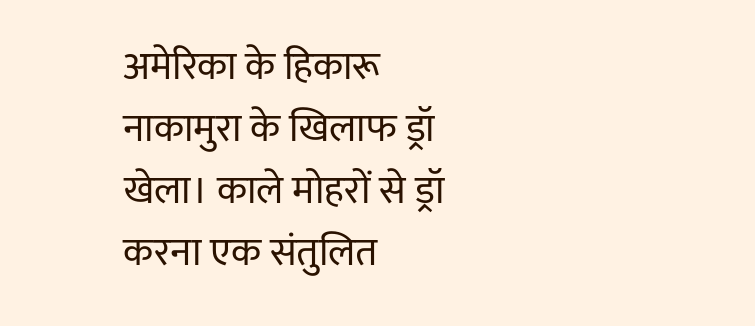अमेरिका के हिकारू नाकामुरा के खिलाफ ड्रॉ खेला। काले मोहरों से ड्रॉ करना एक संतुलित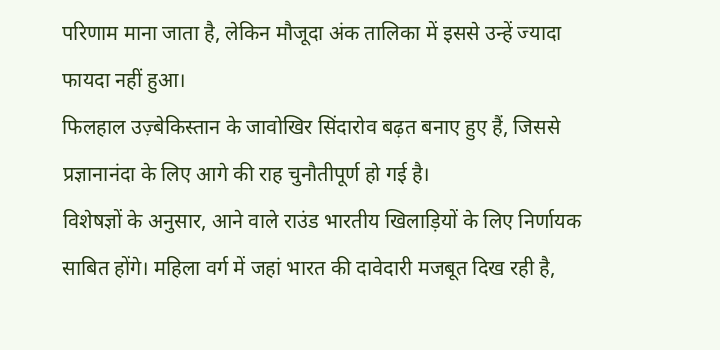परिणाम माना जाता है, लेकिन मौजूदा अंक तालिका में इससे उन्हें ज्यादा फायदा नहीं हुआ।
फिलहाल उज़्बेकिस्तान के जावोखिर सिंदारोव बढ़त बनाए हुए हैं, जिससे प्रज्ञानानंदा के लिए आगे की राह चुनौतीपूर्ण हो गई है।
विशेषज्ञों के अनुसार, आने वाले राउंड भारतीय खिलाड़ियों के लिए निर्णायक साबित होंगे। महिला वर्ग में जहां भारत की दावेदारी मजबूत दिख रही है,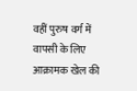वहीं पुरुष वर्ग में वापसी के लिए आक्रामक खेल की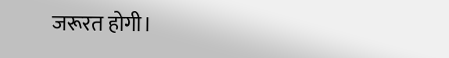जरूरत होगी।